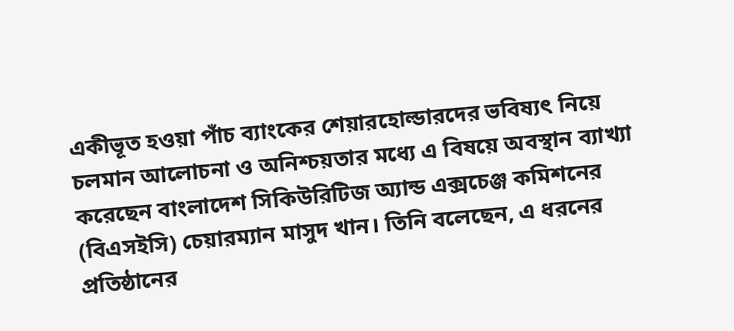একীভূত হওয়া পাঁচ ব্যাংকের শেয়ারহোল্ডারদের ভবিষ্যৎ নিয়ে চলমান আলোচনা ও অনিশ্চয়তার মধ্যে এ বিষয়ে অবস্থান ব্যাখ্যা করেছেন বাংলাদেশ সিকিউরিটিজ অ্যান্ড এক্সচেঞ্জ কমিশনের (বিএসইসি) চেয়ারম্যান মাসুদ খান। তিনি বলেছেন, এ ধরনের প্রতিষ্ঠানের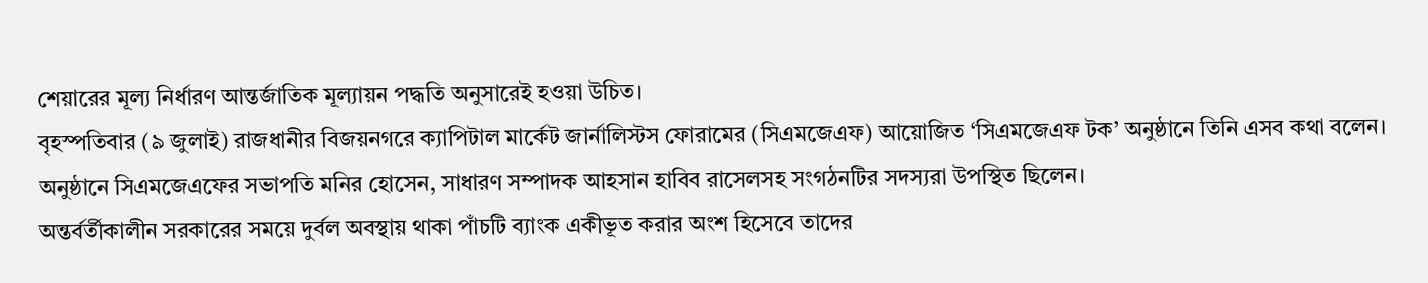শেয়ারের মূল্য নির্ধারণ আন্তর্জাতিক মূল্যায়ন পদ্ধতি অনুসারেই হওয়া উচিত।
বৃহস্পতিবার (৯ জুলাই) রাজধানীর বিজয়নগরে ক্যাপিটাল মার্কেট জার্নালিস্টস ফোরামের (সিএমজেএফ) আয়োজিত ‘সিএমজেএফ টক’ অনুষ্ঠানে তিনি এসব কথা বলেন।
অনুষ্ঠানে সিএমজেএফের সভাপতি মনির হোসেন, সাধারণ সম্পাদক আহসান হাবিব রাসেলসহ সংগঠনটির সদস্যরা উপস্থিত ছিলেন।
অন্তর্বর্তীকালীন সরকারের সময়ে দুর্বল অবস্থায় থাকা পাঁচটি ব্যাংক একীভূত করার অংশ হিসেবে তাদের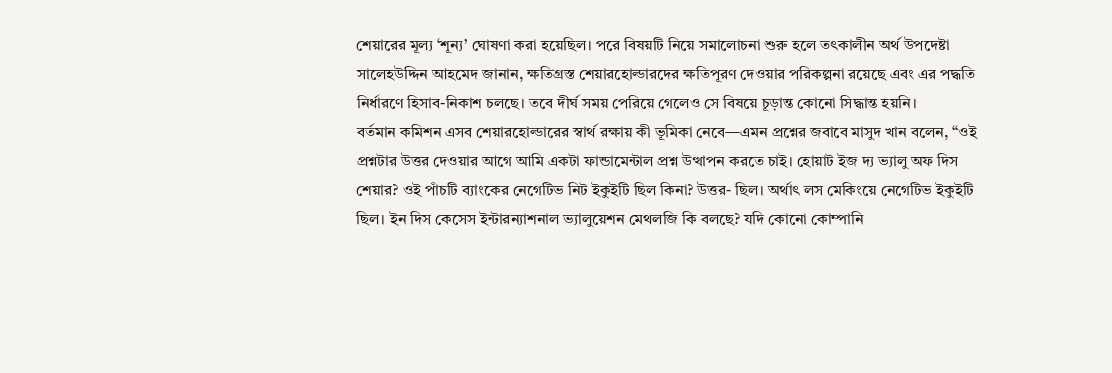শেয়ারের মূল্য ‘শূন্য’ ঘোষণা করা হয়েছিল। পরে বিষয়টি নিয়ে সমালোচনা শুরু হলে তৎকালীন অর্থ উপদেষ্টা সালেহউদ্দিন আহমেদ জানান, ক্ষতিগ্রস্ত শেয়ারহোল্ডারদের ক্ষতিপূরণ দেওয়ার পরিকল্পনা রয়েছে এবং এর পদ্ধতি নির্ধারণে হিসাব-নিকাশ চলছে। তবে দীর্ঘ সময় পেরিয়ে গেলেও সে বিষয়ে চূড়ান্ত কোনো সিদ্ধান্ত হয়নি।
বর্তমান কমিশন এসব শেয়ারহোল্ডারের স্বার্থ রক্ষায় কী ভূমিকা নেবে—এমন প্রশ্নের জবাবে মাসুদ খান বলেন, “ওই প্রশ্নটার উত্তর দেওয়ার আগে আমি একটা ফান্ডামেন্টাল প্রশ্ন উত্থাপন করতে চাই। হোয়াট ইজ দ্য ভ্যালু অফ দিস শেয়ার? ওই পাঁচটি ব্যাংকের নেগেটিভ নিট ইকুইটি ছিল কিনা? উত্তর- ছিল। অর্থাৎ লস মেকিংয়ে নেগেটিভ ইকুইটি ছিল। ইন দিস কেসেস ইন্টারন্যাশনাল ভ্যালুয়েশন মেথলজি কি বলছে? যদি কোনো কোম্পানি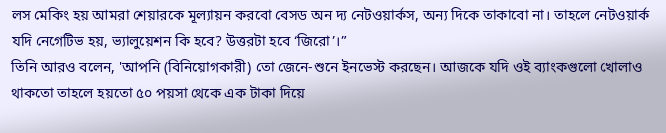লস মেকিং হয় আমরা শেয়ারকে মূল্যায়ন করবো বেসড অন দ্য নেটওয়ার্কস, অন্য দিকে তাকাবো না। তাহলে নেটওয়ার্ক যদি নেগেটিভ হয়, ভ্যালুয়েশন কি হবে? উত্তরটা হবে ‘জিরো’।”
তিনি আরও বলেন, 'আপনি (বিনিয়োগকারী) তো জেনে-শুনে ইনভেস্ট করছেন। আজকে যদি ওই ব্যাংকগুলো খোলাও থাকতো তাহলে হয়তো ৫০ পয়সা থেকে এক টাকা দিয়ে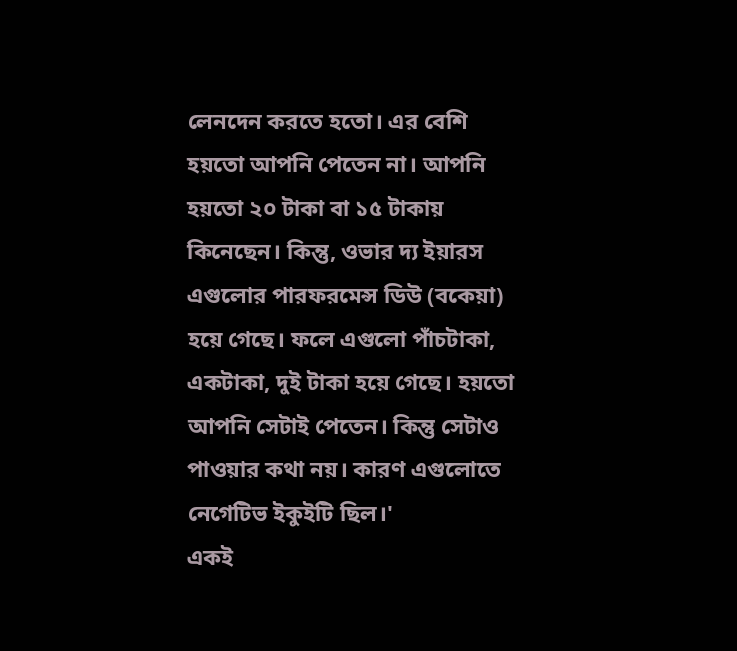লেনদেন করতে হতো। এর বেশি হয়তো আপনি পেতেন না। আপনি হয়তো ২০ টাকা বা ১৫ টাকায় কিনেছেন। কিন্তু, ওভার দ্য ইয়ারস এগুলোর পারফরমেন্স ডিউ (বকেয়া) হয়ে গেছে। ফলে এগুলো পাঁচটাকা, একটাকা, দুই টাকা হয়ে গেছে। হয়তো আপনি সেটাই পেতেন। কিন্তু সেটাও পাওয়ার কথা নয়। কারণ এগুলোতে নেগেটিভ ইকুইটি ছিল।'
একই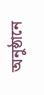অনুষ্ঠানে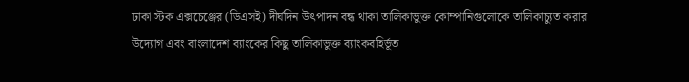ঢাকা স্টক এক্সচেঞ্জের (ডিএসই) দীর্ঘদিন উৎপাদন বন্ধ থাকা তালিকাভুক্ত কোম্পানিগুলোকে তালিকাচ্যুত করার উদ্যোগ এবং বাংলাদেশ ব্যাংকের কিছু তালিকাভুক্ত ব্যাংকবহির্ভূত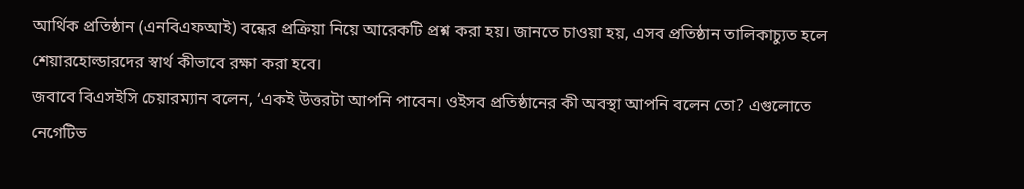আর্থিক প্রতিষ্ঠান (এনবিএফআই) বন্ধের প্রক্রিয়া নিয়ে আরেকটি প্রশ্ন করা হয়। জানতে চাওয়া হয়, এসব প্রতিষ্ঠান তালিকাচ্যুত হলে শেয়ারহোল্ডারদের স্বার্থ কীভাবে রক্ষা করা হবে।
জবাবে বিএসইসি চেয়ারম্যান বলেন, ‘একই উত্তরটা আপনি পাবেন। ওইসব প্রতিষ্ঠানের কী অবস্থা আপনি বলেন তো? এগুলোতে নেগেটিভ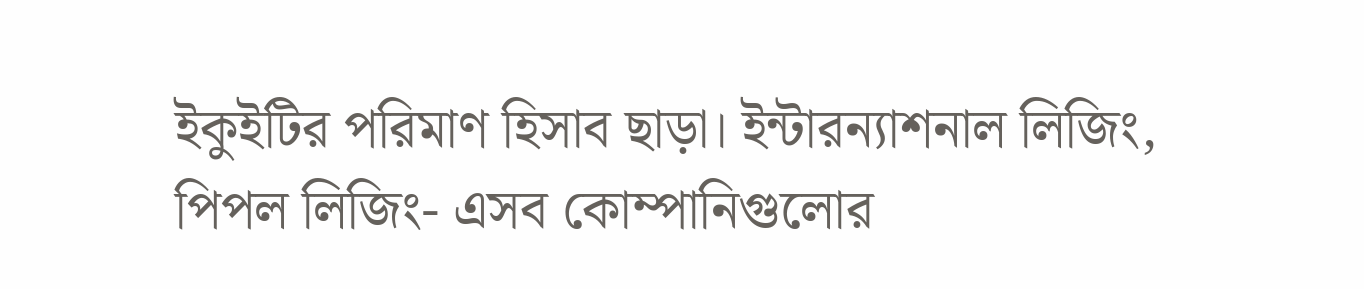ইকুইটির পরিমাণ হিসাব ছাড়া। ইন্টারন্যাশনাল লিজিং, পিপল লিজিং- এসব কোম্পানিগুলোর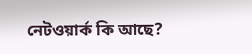নেটওয়ার্ক কি আছে?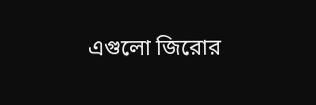এগুলো জিরোর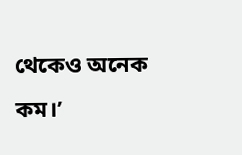থেকেও অনেক কম।’